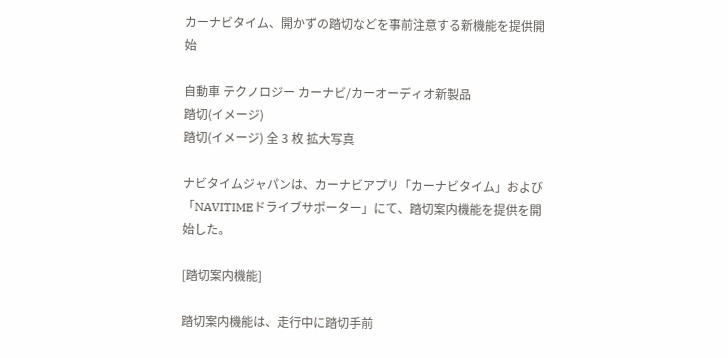カーナビタイム、開かずの踏切などを事前注意する新機能を提供開始

自動車 テクノロジー カーナビ/カーオーディオ新製品
踏切(イメージ)
踏切(イメージ) 全 3 枚 拡大写真

ナビタイムジャパンは、カーナビアプリ「カーナビタイム」および「NAVITIMEドライブサポーター」にて、踏切案内機能を提供を開始した。

[踏切案内機能]

踏切案内機能は、走行中に踏切手前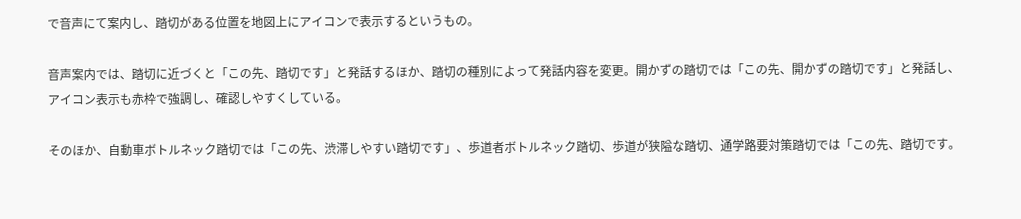で音声にて案内し、踏切がある位置を地図上にアイコンで表示するというもの。

音声案内では、踏切に近づくと「この先、踏切です」と発話するほか、踏切の種別によって発話内容を変更。開かずの踏切では「この先、開かずの踏切です」と発話し、アイコン表示も赤枠で強調し、確認しやすくしている。

そのほか、自動車ボトルネック踏切では「この先、渋滞しやすい踏切です」、歩道者ボトルネック踏切、歩道が狭隘な踏切、通学路要対策踏切では「この先、踏切です。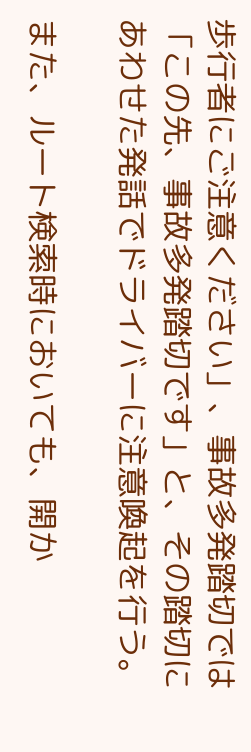歩行者にご注意ください」、事故多発踏切では「この先、事故多発踏切です」と、その踏切にあわせた発話でドライバーに注意喚起を行う。

また、ルート検索時においても、開か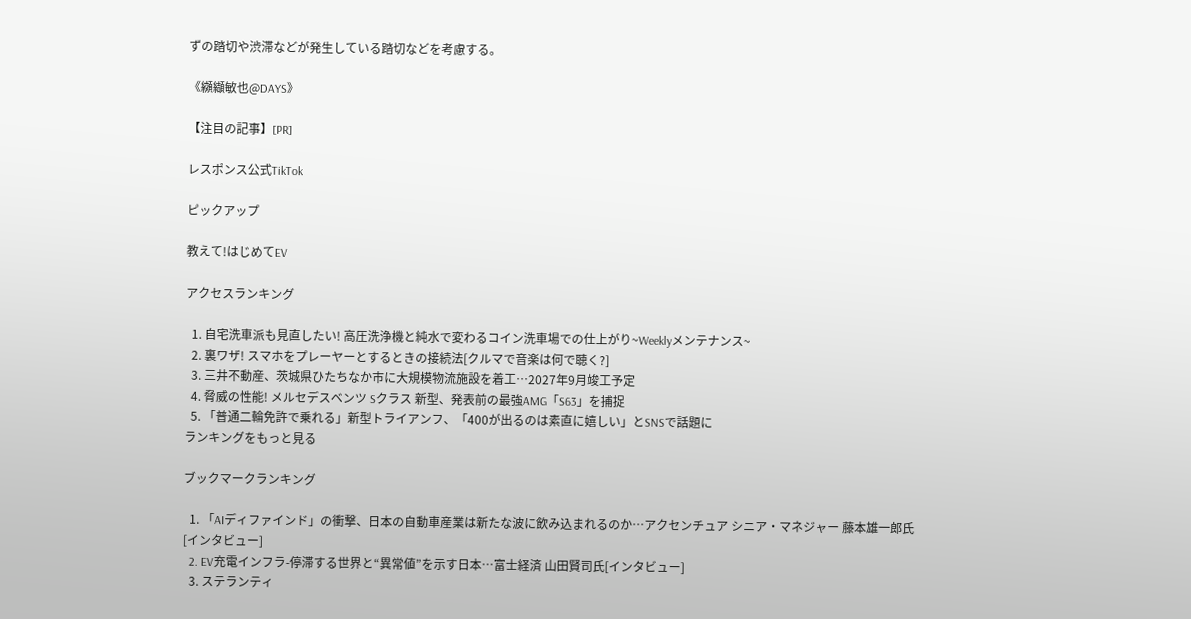ずの踏切や渋滞などが発生している踏切などを考慮する。

《纐纈敏也@DAYS》

【注目の記事】[PR]

レスポンス公式TikTok

ピックアップ

教えて!はじめてEV

アクセスランキング

  1. 自宅洗車派も見直したい! 高圧洗浄機と純水で変わるコイン洗車場での仕上がり~Weeklyメンテナンス~
  2. 裏ワザ! スマホをプレーヤーとするときの接続法[クルマで音楽は何で聴く?]
  3. 三井不動産、茨城県ひたちなか市に大規模物流施設を着工…2027年9月竣工予定
  4. 脅威の性能! メルセデスベンツ Sクラス 新型、発表前の最強AMG「S63」を捕捉
  5. 「普通二輪免許で乗れる」新型トライアンフ、「400が出るのは素直に嬉しい」とSNSで話題に
ランキングをもっと見る

ブックマークランキング

  1. 「AIディファインド」の衝撃、日本の自動車産業は新たな波に飲み込まれるのか…アクセンチュア シニア・マネジャー 藤本雄一郎氏[インタビュー]
  2. EV充電インフラ-停滞する世界と“異常値”を示す日本…富士経済 山田賢司氏[インタビュー]
  3. ステランティ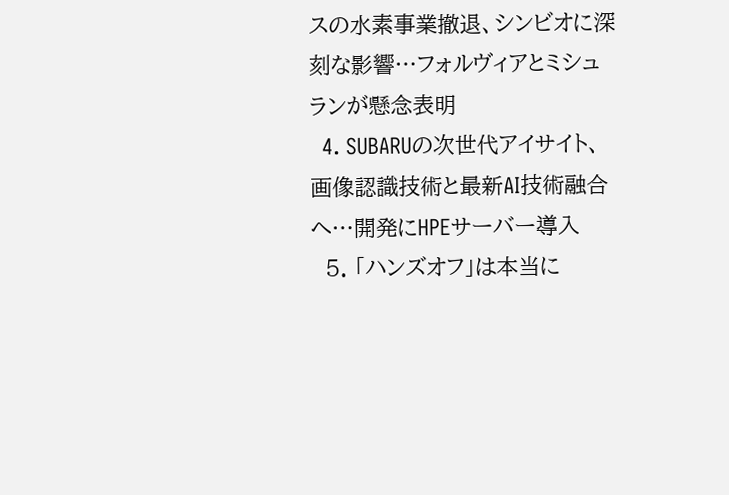スの水素事業撤退、シンビオに深刻な影響…フォルヴィアとミシュランが懸念表明
  4. SUBARUの次世代アイサイト、画像認識技術と最新AI技術融合へ…開発にHPEサーバー導入
  5. 「ハンズオフ」は本当に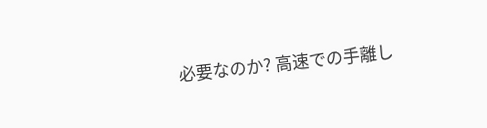必要なのか? 高速での手離し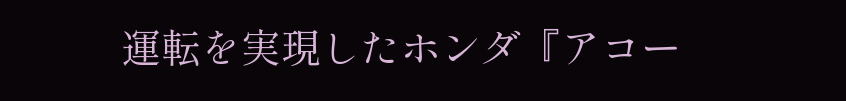運転を実現したホンダ『アコー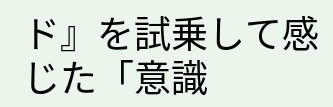ド』を試乗して感じた「意識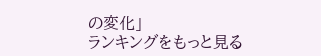の変化」
ランキングをもっと見る